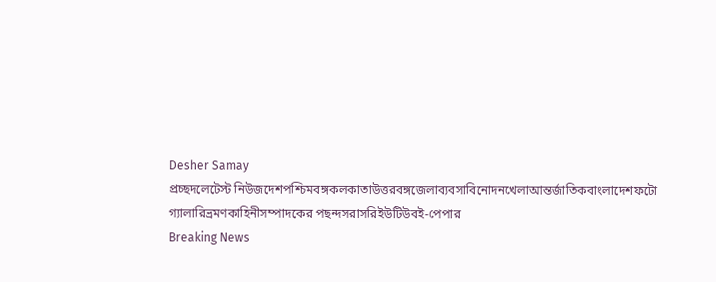Desher Samay
প্রচ্ছদলেটেস্ট নিউজদেশপশ্চিমবঙ্গকলকাতাউত্তরবঙ্গজেলাব্যবসাবিনোদনখেলাআন্তর্জাতিকবাংলাদেশফটো গ্যালারিভ্রমণকাহিনীসম্পাদকের পছন্দসরাসরিইউটিউবই-পেপার
Breaking News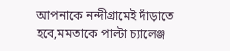আপনাকে নন্দীগ্রামেই দাঁড়াতে হবে,মমতাকে পাল্টা চ্যালেঞ্জ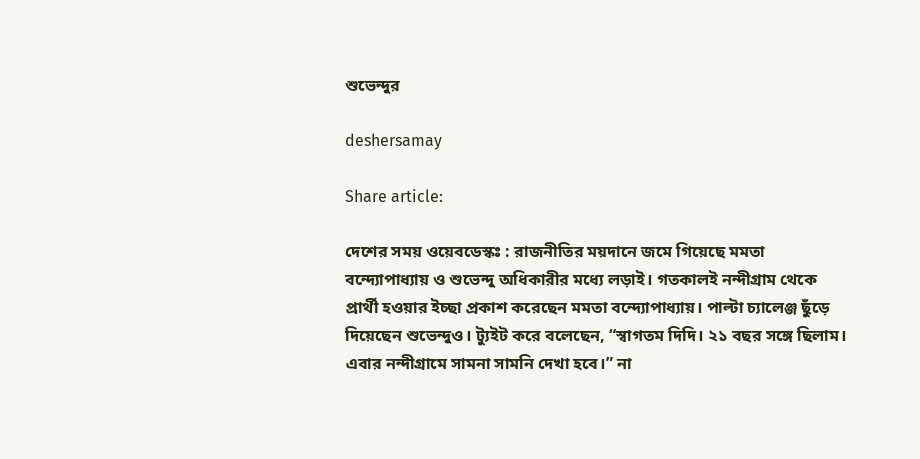শুভেন্দুর

deshersamay

Share article:

দেশের সময় ওয়েবডেস্কঃ : রাজনীতির ময়দানে জমে গিয়েছে মমতা বন্দ্যোপাধ্যায় ও শুভেন্দু অধিকারীর মধ্যে লড়াই। গতকালই নন্দীগ্রাম থেকে প্রার্থী হওয়ার ইচ্ছা প্রকাশ করেছেন মমতা বন্দ্যোপাধ্যায়। পাল্টা চ্যালেঞ্জ ছুঁড়ে দিয়েছেন শুভেন্দুও। ট্যুইট করে বলেছেন, “স্বাগতম দিদি। ২১ বছর সঙ্গে ছিলাম। এবার নন্দীগ্রামে সামনা সামনি দেখা হবে।” না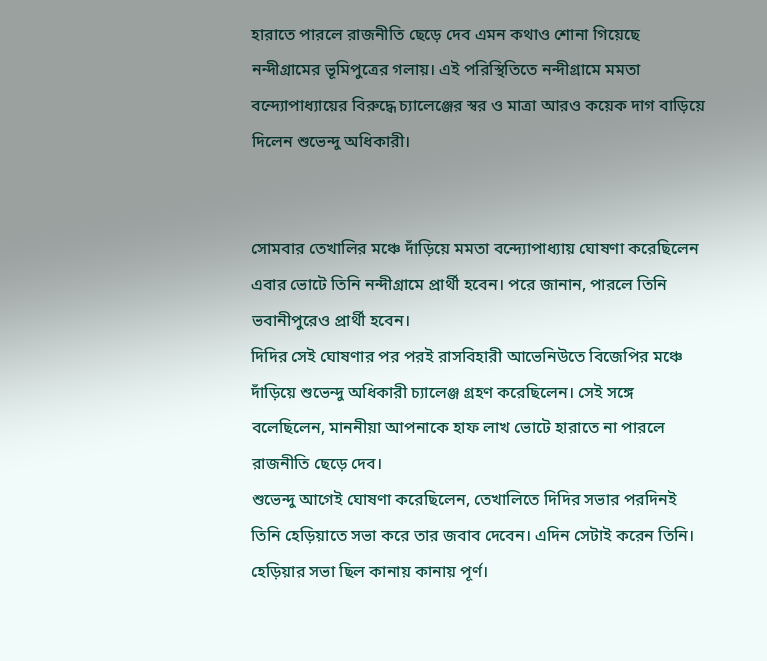হারাতে পারলে রাজনীতি ছেড়ে দেব এমন কথাও শোনা গিয়েছে নন্দীগ্রামের ভূমিপুত্রের গলায়। এই পরিস্থিতিতে নন্দীগ্রামে মমতা বন্দ্যোপাধ্যায়ের বিরুদ্ধে চ্যালেঞ্জের স্বর ও মাত্রা আরও কয়েক দাগ বাড়িয়ে দিলেন শুভেন্দু অধিকারী।


সোমবার তেখালির মঞ্চে দাঁড়িয়ে মমতা বন্দ্যোপাধ্যায় ঘোষণা করেছিলেন এবার ভোটে তিনি নন্দীগ্রামে প্রার্থী হবেন। পরে জানান, পারলে তিনি ভবানীপুরেও প্রার্থী হবেন।
দিদির সেই ঘোষণার পর পরই রাসবিহারী আভেনিউতে বিজেপির মঞ্চে দাঁড়িয়ে শুভেন্দু অধিকারী চ্যালেঞ্জ গ্রহণ করেছিলেন। সেই সঙ্গে বলেছিলেন, মাননীয়া আপনাকে হাফ লাখ ভোটে হারাতে না পারলে রাজনীতি ছেড়ে দেব।
শুভেন্দু আগেই ঘোষণা করেছিলেন, তেখালিতে দিদির সভার পরদিনই তিনি হেড়িয়াতে সভা করে তার জবাব দেবেন। এদিন সেটাই করেন তিনি। হেড়িয়ার সভা ছিল কানায় কানায় পূর্ণ।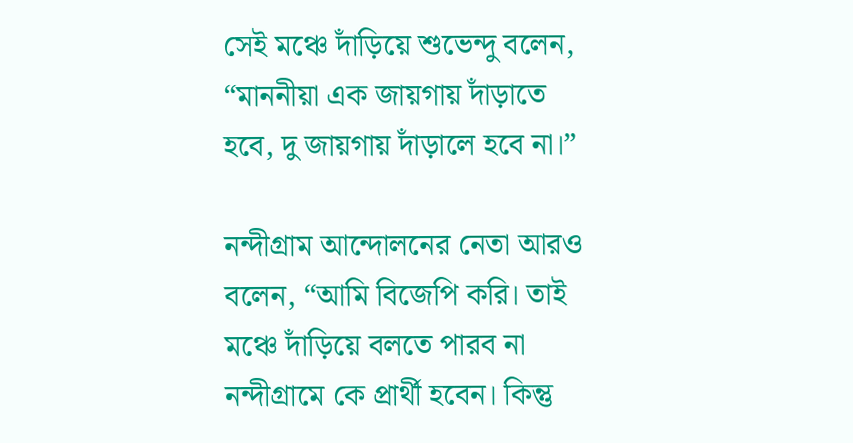সেই মঞ্চে দাঁড়িয়ে শুভেন্দু বলেন, “মাননীয়া এক জায়গায় দাঁড়াতে হবে, দু জায়গায় দাঁড়ালে হবে না।”

নন্দীগ্রাম আন্দোলনের নেতা আরও বলেন, “আমি বিজেপি করি। তাই মঞ্চে দাঁড়িয়ে বলতে পারব না নন্দীগ্রামে কে প্রার্থী হবেন। কিন্তু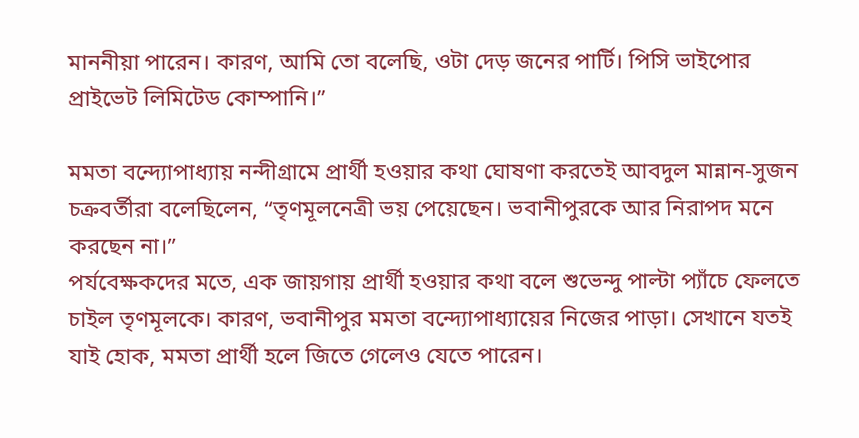মাননীয়া পারেন। কারণ, আমি তো বলেছি, ওটা দেড় জনের পার্টি। পিসি ভাইপোর প্রাইভেট লিমিটেড কোম্পানি।”

মমতা বন্দ্যোপাধ্যায় নন্দীগ্রামে প্রার্থী হওয়ার কথা ঘোষণা করতেই আবদুল মান্নান-সুজন চক্রবর্তীরা বলেছিলেন, “তৃণমূলনেত্রী ভয় পেয়েছেন। ভবানীপুরকে আর নিরাপদ মনে করছেন না।”
পর্যবেক্ষকদের মতে, এক জায়গায় প্রার্থী হওয়ার কথা বলে শুভেন্দু পাল্টা প্যাঁচে ফেলতে চাইল তৃণমূলকে। কারণ, ভবানীপুর মমতা বন্দ্যোপাধ্যায়ের নিজের পাড়া। সেখানে যতই যাই হোক, মমতা প্রার্থী হলে জিতে গেলেও যেতে পারেন।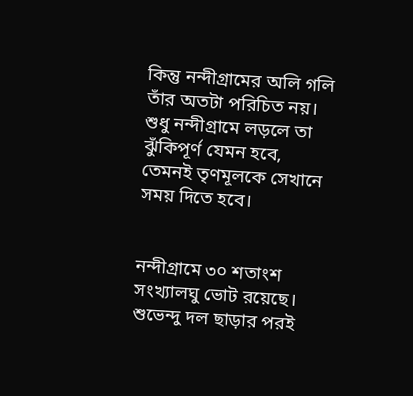কিন্তু নন্দীগ্রামের অলি গলি তাঁর অতটা পরিচিত নয়। শুধু নন্দীগ্রামে লড়লে তা ঝুঁকিপূর্ণ যেমন হবে, তেমনই তৃণমূলকে সেখানে সময় দিতে হবে।


নন্দীগ্রামে ৩০ শতাংশ সংখ্যালঘু ভোট রয়েছে। শুভেন্দু দল ছাড়ার পরই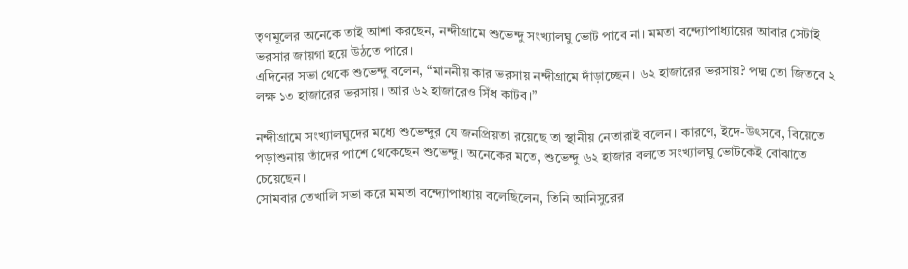তৃণমূলের অনেকে তাই আশা করছেন, নন্দীগ্রামে শুভেন্দু সংখ্যালঘু ভোট পাবে না। মমতা বন্দ্যোপাধ্যায়ের আবার সেটাই ভরসার জায়গা হয়ে উঠতে পারে।
এদিনের সভা থেকে শুভেন্দু বলেন, “মাননীয় কার ভরসায় নন্দীগ্রামে দাঁড়াচ্ছেন। ৬২ হাজারের ভরসায়? পদ্ম তো জিতবে ২ লক্ষ ১৩ হাজারের ভরসায়। আর ৬২ হাজারেও সিঁধ কাটব।”

নন্দীগ্রামে সংখ্যালঘুদের মধ্যে শুভেন্দুর যে জনপ্রিয়তা রয়েছে তা স্থানীয় নেতারাই বলেন। কারণে, ইদে-উৎসবে, বিয়েতে পড়াশুনায় তাঁদের পাশে থেকেছেন শুভেন্দু। অনেকের মতে, শুভেন্দু ৬২ হাজার বলতে সংখ্যালঘু ভোটকেই বোঝাতে চেয়েছেন।
সোমবার তেখালি সভা করে মমতা বন্দ্যোপাধ্যায় বলেছিলেন, তিনি আনিসুরের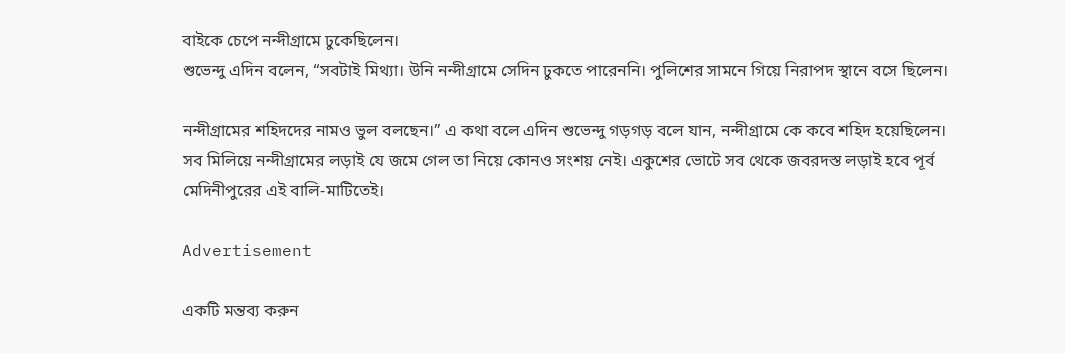বাইকে চেপে নন্দীগ্রামে ঢুকেছিলেন।
শুভেন্দু এদিন বলেন, “সবটাই মিথ্যা। উনি নন্দীগ্রামে সেদিন ঢুকতে পারেননি। পুলিশের সামনে গিয়ে নিরাপদ স্থানে বসে ছিলেন।

নন্দীগ্রামের শহিদদের নামও ভুল বলছেন।” এ কথা বলে এদিন শুভেন্দু গড়গড় বলে যান, নন্দীগ্রামে কে কবে শহিদ হয়েছিলেন।
সব মিলিয়ে নন্দীগ্রামের লড়াই যে জমে গেল তা নিয়ে কোনও সংশয় নেই। একুশের ভোটে সব থেকে জবরদস্ত লড়াই হবে পূর্ব মেদিনীপুরের এই বালি-মাটিতেই।

Advertisement

একটি মন্তব্য করুন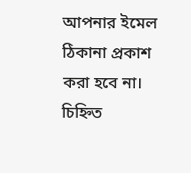আপনার ইমেল ঠিকানা প্রকাশ করা হবে না। চিহ্নিত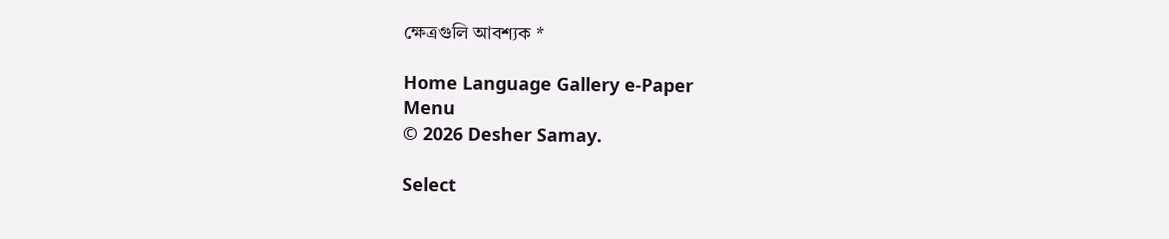ক্ষেত্রগুলি আবশ্যক *

Home Language Gallery e-Paper
Menu
© 2026 Desher Samay.

Select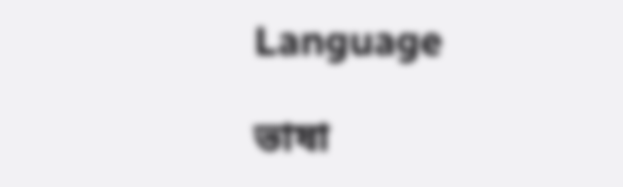Language

ভাষা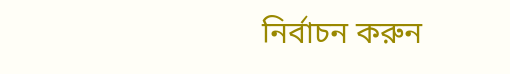নির্বাচন করুন